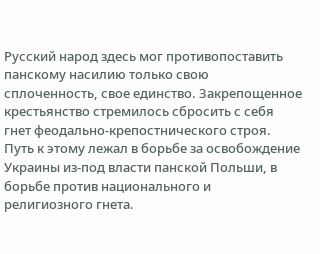Русский народ здесь мог противопоставить панскому насилию только свою сплоченность, свое единство. Закрепощенное крестьянство стремилось сбросить с себя гнет феодально-крепостнического строя. Путь к этому лежал в борьбе за освобождение Украины из-под власти панской Польши, в борьбе против национального и религиозного гнета.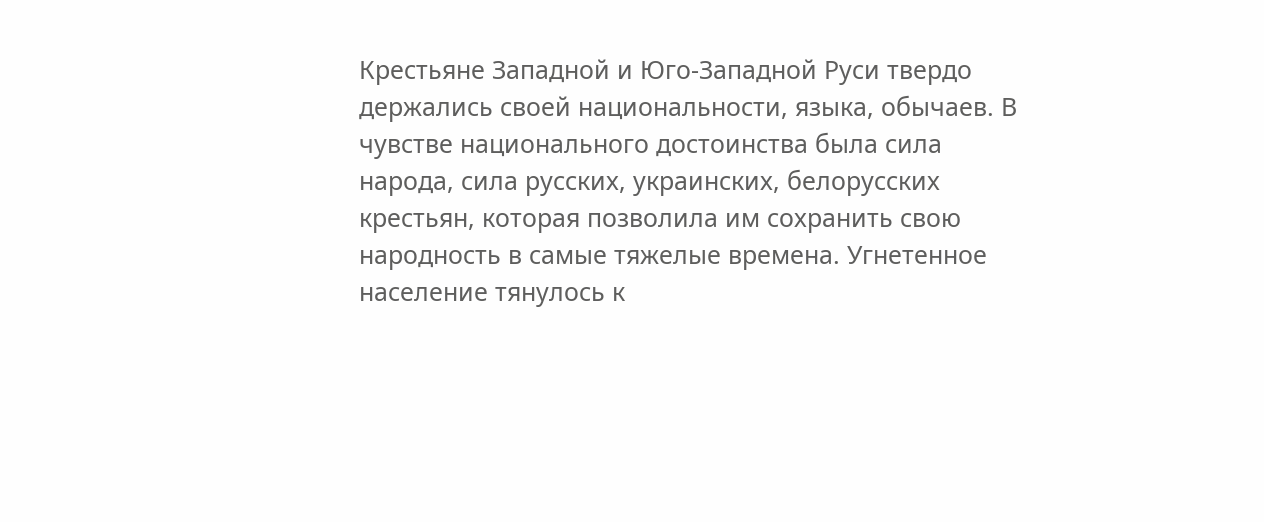Крестьяне Западной и Юго-Западной Руси твердо держались своей национальности, языка, обычаев. В чувстве национального достоинства была сила народа, сила русских, украинских, белорусских крестьян, которая позволила им сохранить свою народность в самые тяжелые времена. Угнетенное население тянулось к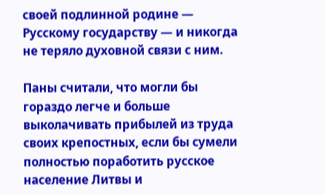своей подлинной родине — Русскому государству — и никогда не теряло духовной связи с ним.

Паны считали, что могли бы гораздо легче и больше выколачивать прибылей из труда своих крепостных, если бы сумели полностью поработить русское население Литвы и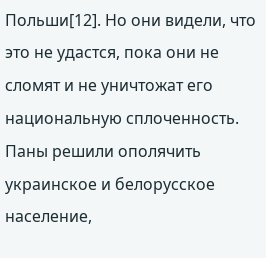Польши[12]. Но они видели, что это не удастся, пока они не сломят и не уничтожат его национальную сплоченность. Паны решили ополячить украинское и белорусское население,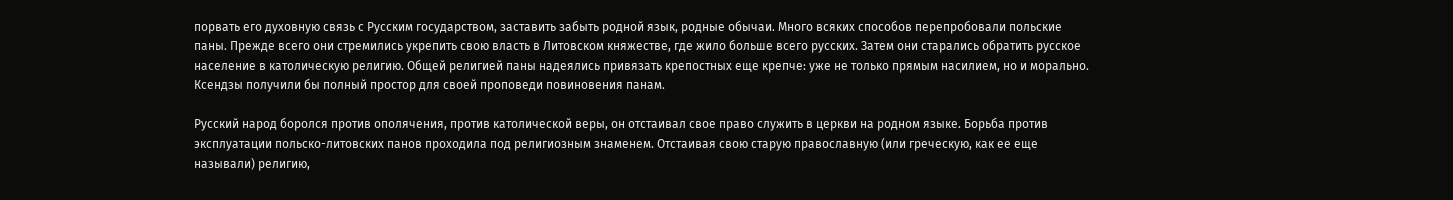порвать его духовную связь с Русским государством, заставить забыть родной язык, родные обычаи. Много всяких способов перепробовали польские паны. Прежде всего они стремились укрепить свою власть в Литовском княжестве, где жило больше всего русских. Затем они старались обратить русское население в католическую религию. Общей религией паны надеялись привязать крепостных еще крепче: уже не только прямым насилием, но и морально. Ксендзы получили бы полный простор для своей проповеди повиновения панам.

Русский народ боролся против ополячения, против католической веры, он отстаивал свое право служить в церкви на родном языке. Борьба против эксплуатации польско-литовских панов проходила под религиозным знаменем. Отстаивая свою старую православную (или греческую, как ее еще называли) религию,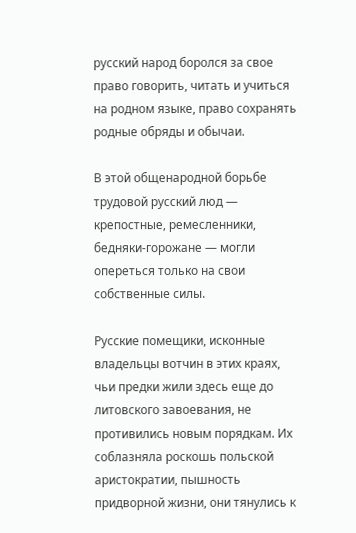русский народ боролся за свое право говорить, читать и учиться на родном языке, право сохранять родные обряды и обычаи.

В этой общенародной борьбе трудовой русский люд — крепостные, ремесленники, бедняки-горожане — могли опереться только на свои собственные силы.

Русские помещики, исконные владельцы вотчин в этих краях, чьи предки жили здесь еще до литовского завоевания, не противились новым порядкам. Их соблазняла роскошь польской аристократии, пышность придворной жизни, они тянулись к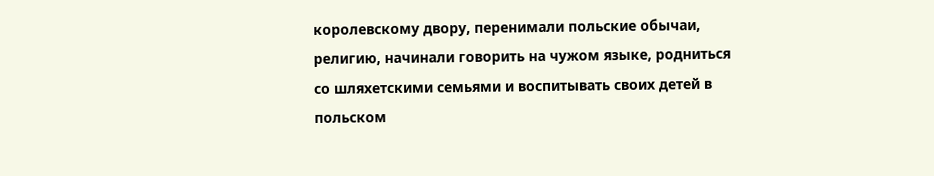королевскому двору, перенимали польские обычаи, религию, начинали говорить на чужом языке, родниться со шляхетскими семьями и воспитывать своих детей в польском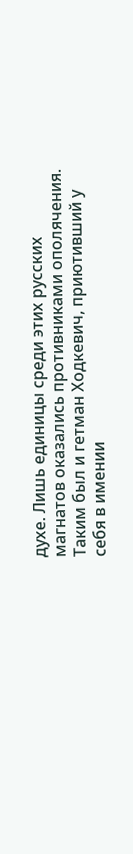духе. Лишь единицы среди этих русских магнатов оказались противниками ополячения. Таким был и гетман Ходкевич, приютивший у себя в имении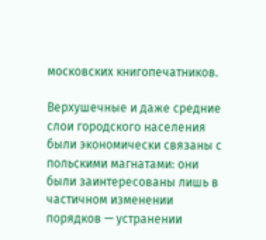московских книгопечатников.

Верхушечные и даже средние слои городского населения были экономически связаны с польскими магнатами: они были заинтересованы лишь в частичном изменении порядков — устранении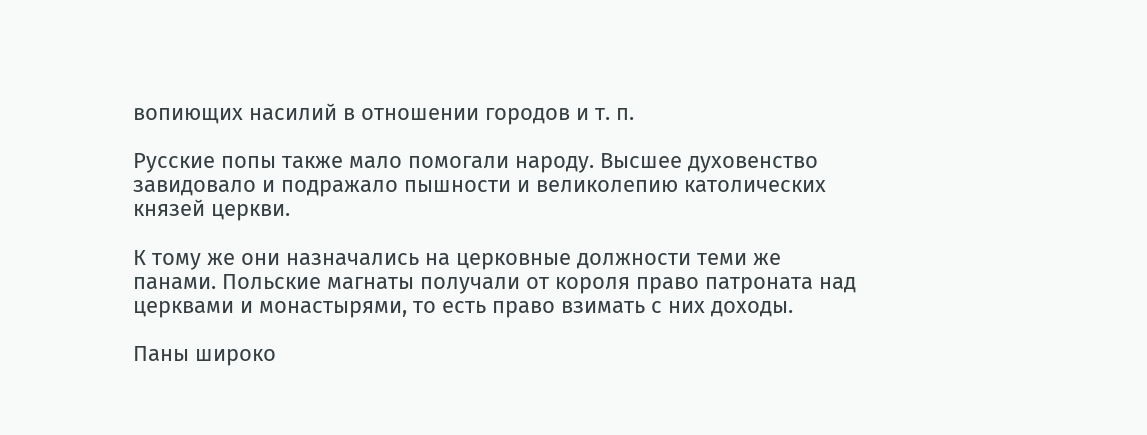вопиющих насилий в отношении городов и т. п.

Русские попы также мало помогали народу. Высшее духовенство завидовало и подражало пышности и великолепию католических князей церкви.

К тому же они назначались на церковные должности теми же панами. Польские магнаты получали от короля право патроната над церквами и монастырями, то есть право взимать с них доходы.

Паны широко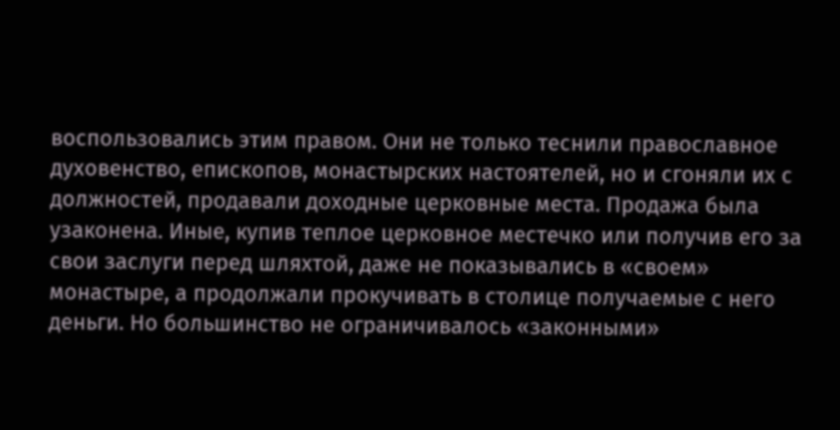воспользовались этим правом. Они не только теснили православное духовенство, епископов, монастырских настоятелей, но и сгоняли их с должностей, продавали доходные церковные места. Продажа была узаконена. Иные, купив теплое церковное местечко или получив его за свои заслуги перед шляхтой, даже не показывались в «своем» монастыре, а продолжали прокучивать в столице получаемые с него деньги. Но большинство не ограничивалось «законными»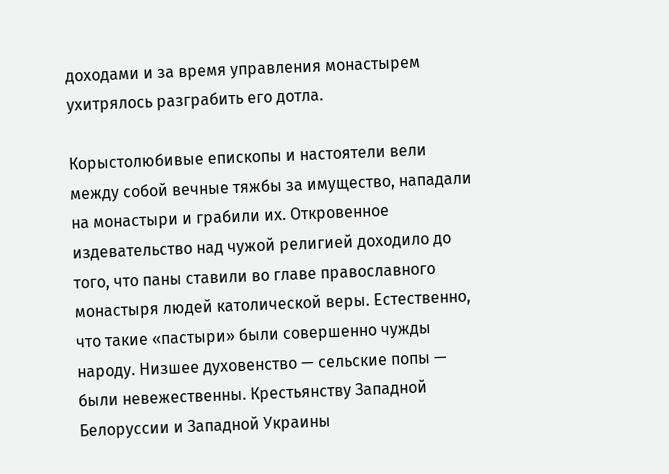доходами и за время управления монастырем ухитрялось разграбить его дотла.

Корыстолюбивые епископы и настоятели вели между собой вечные тяжбы за имущество, нападали на монастыри и грабили их. Откровенное издевательство над чужой религией доходило до того, что паны ставили во главе православного монастыря людей католической веры. Естественно, что такие «пастыри» были совершенно чужды народу. Низшее духовенство — сельские попы — были невежественны. Крестьянству Западной Белоруссии и Западной Украины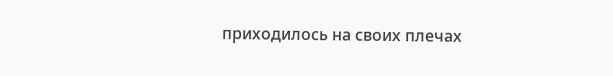приходилось на своих плечах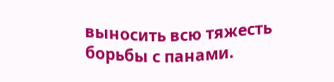выносить всю тяжесть борьбы с панами.